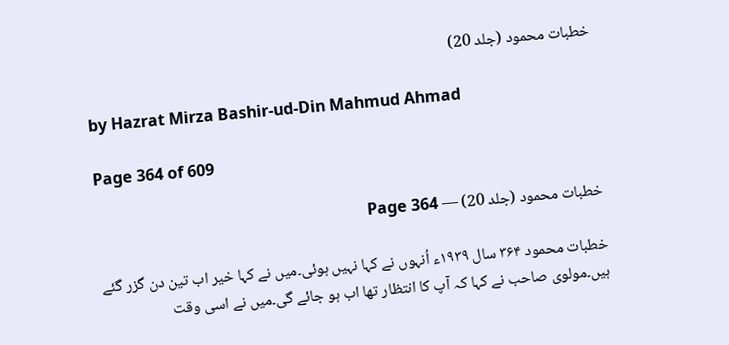خطبات محمود (جلد 20)

by Hazrat Mirza Bashir-ud-Din Mahmud Ahmad

Page 364 of 609

خطبات محمود (جلد 20) — Page 364

خطبات محمود ۳۶۴ سال ۱۹۳۹ء اُنہوں نے کہا نہیں ہوئی۔میں نے کہا خیر اب تین دن گزر گئے ہیں۔مولوی صاحب نے کہا کہ آپ کا انتظار تھا اب ہو جائے گی۔میں نے اسی وقت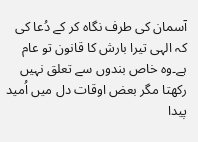آسمان کی طرف نگاہ کر کے دُعا کی کہ الہی تیرا بارش کا قانون تو عام ہے۔وہ خاص بندوں سے تعلق نہیں رکھتا مگر بعض اوقات دل میں اُمید پیدا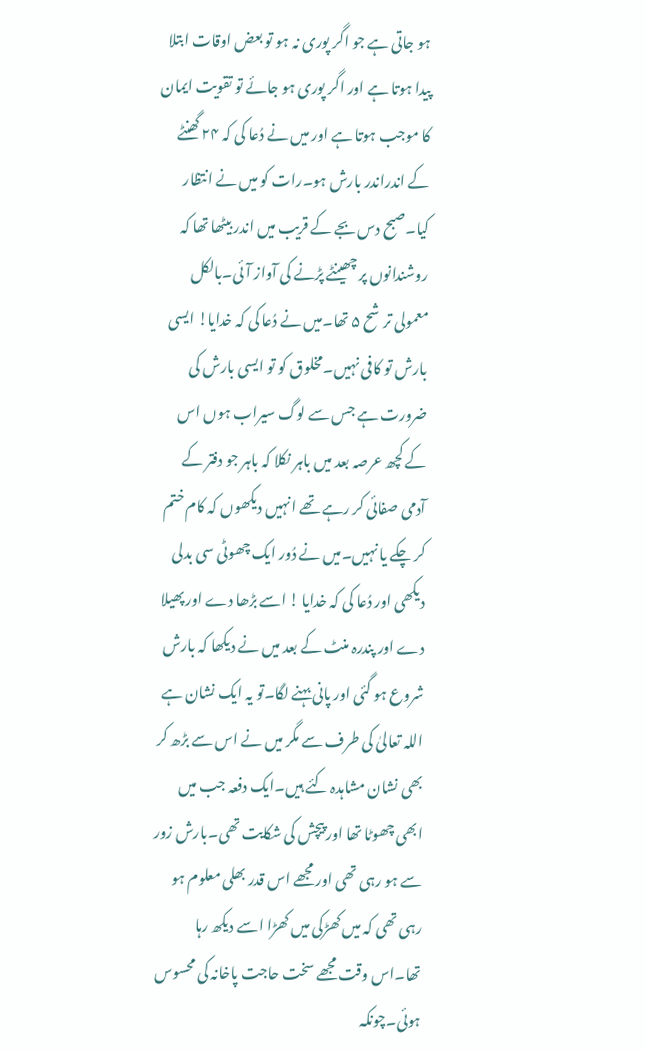ہو جاتی ہے جو اگر پوری نہ ہو تو بعض اوقات ابتلا پیدا ہوتا ہے اور اگر پوری ہو جائے تو تقویت ایمان کا موجب ہوتا ہے اور میں نے دُعا کی کہ ۲۴ گھنٹے کے اندراندر بارش ہو۔رات کو میں نے انتظار کیا۔صبح دس بجے کے قریب میں اندر بیٹھا تھا کہ روشندانوں پر چھینٹے پڑنے کی آواز آئی۔بالکل معمولی ترشح ۵ تھا۔میں نے دُعا کی کہ خدایا! ایسی بارش تو کافی نہیں۔مخلوق کو تو ایسی بارش کی ضرورت ہے جس سے لوگ سیراب ہوں اس کے کچھ عرصہ بعد میں باہر نکلا کہ باہر جو دفتر کے آدمی صفائی کر رہے تھے انہیں دیکھوں کہ کام ختم کر چکے یا نہیں۔میں نے دُور ایک چھوٹی سی بدلی دیکھی اور دُعا کی کہ خدایا ! اسے بڑھا دے اور پھیلا دے اور پندرہ منٹ کے بعد میں نے دیکھا کہ بارش شروع ہو گئی اور پانی بہنے لگا۔تو یہ ایک نشان ہے اللہ تعالیٰ کی طرف سے مگر میں نے اس سے بڑھ کر بھی نشان مشاہدہ کئے ہیں۔ایک دفعہ جب میں ابھی چھوٹا تھا اور پیچش کی شکایت تھی۔بارش زور سے ہو رہی تھی اور مجھے اس قدر بھلی معلوم ہو رہی تھی کہ میں کھڑکی میں کھڑا اسے دیکھ رہا تھا۔اس وقت مجھے سخت حاجت پاخانہ کی محسوس ہوئی۔چونکہ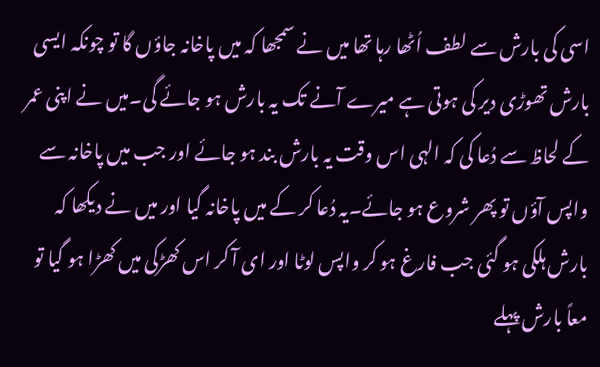اسی کی بارش سے لطف اُٹھا رہا تھا میں نے سمجھا کہ میں پاخانہ جاؤں گا تو چونکہ ایسی بارش تھوڑی دیر کی ہوتی ہے میرے آنے تک یہ بارش ہو جائے گی۔میں نے اپنی عمر کے لحاظ سے دُعا کی کہ الہی اس وقت یہ بارش بند ہو جائے اور جب میں پاخانہ سے واپس آؤں تو پھر شروع ہو جائے۔یہ دُعا کر کے میں پاخانہ گیا اور میں نے دیکھا کہ بارش ہلکی ہو گئی جب فارغ ہو کر واپس لوٹا اور ای آ کر اس کھڑکی میں کھڑا ہو گیا تو معاً بارش پہلے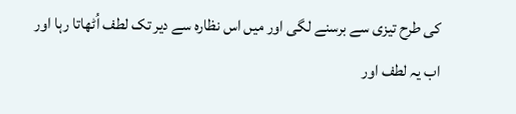کی طرح تیزی سے برسنے لگی اور میں اس نظارہ سے دیر تک لطف اُٹھاتا رہا اور اب یہ لطف اور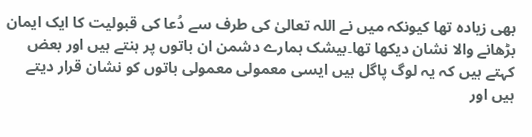بھی زیادہ تھا کیونکہ میں نے اللہ تعالیٰ کی طرف سے دُعا کی قبولیت کا ایک ایمان بڑھانے والا نشان دیکھا تھا۔بیشک ہمارے دشمن ان باتوں پر ہنتے ہیں اور بعض کہتے ہیں کہ یہ لوگ پاگل ہیں ایسی معمولی معمولی باتوں کو نشان قرار دیتے ہیں اور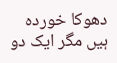دھوکا خوردہ ہیں مگر ایک دو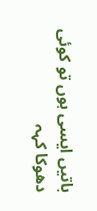باتیں ایسی ہوں تو کوئی دھوکا کہہ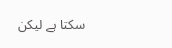سکتا ہے لیکن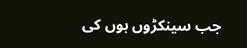جب سینکڑوں ہوں کی